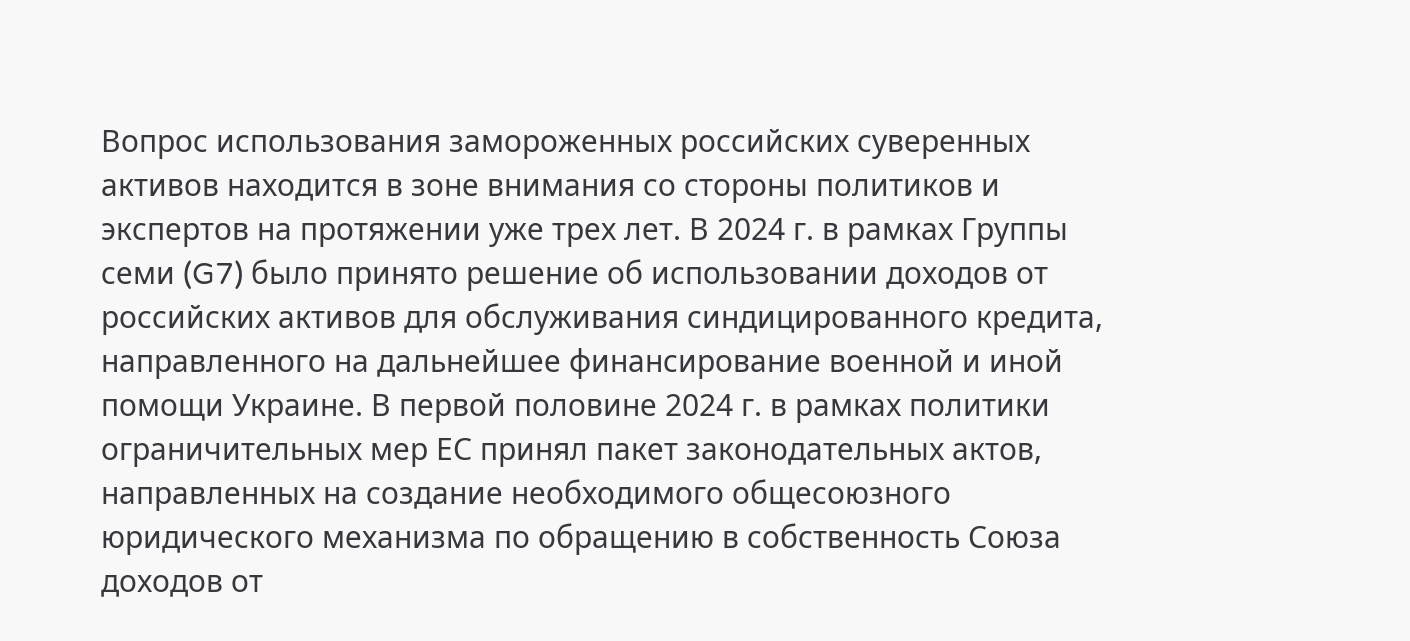Вопрос использования замороженных российских суверенных активов находится в зоне внимания со стороны политиков и экспертов на протяжении уже трех лет. В 2024 г. в рамках Группы семи (G7) было принято решение об использовании доходов от российских активов для обслуживания синдицированного кредита, направленного на дальнейшее финансирование военной и иной помощи Украине. В первой половине 2024 г. в рамках политики ограничительных мер ЕС принял пакет законодательных актов, направленных на создание необходимого общесоюзного юридического механизма по обращению в собственность Союза доходов от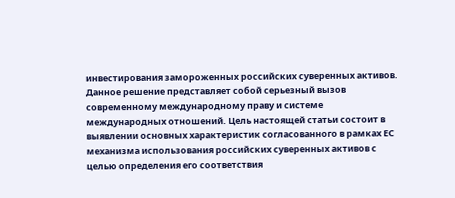инвестирования замороженных российских суверенных активов. Данное решение представляет собой серьезный вызов современному международному праву и системе международных отношений. Цель настоящей статьи состоит в выявлении основных характеристик согласованного в рамках ЕС механизма использования российских суверенных активов с целью определения его соответствия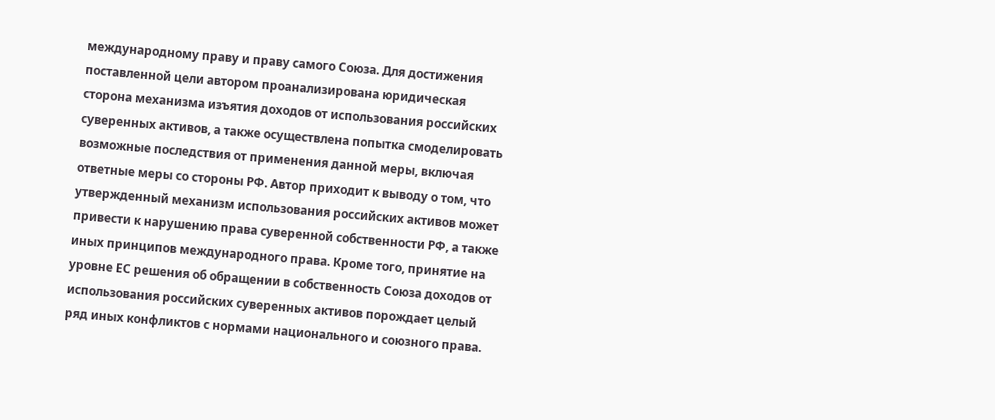международному праву и праву самого Союза. Для достижения поставленной цели автором проанализирована юридическая сторона механизма изъятия доходов от использования российских суверенных активов, а также осуществлена попытка смоделировать возможные последствия от применения данной меры, включая ответные меры со стороны РФ. Автор приходит к выводу о том, что утвержденный механизм использования российских активов может привести к нарушению права суверенной собственности РФ, а также иных принципов международного права. Кроме того, принятие на уровне ЕС решения об обращении в собственность Союза доходов от использования российских суверенных активов порождает целый ряд иных конфликтов с нормами национального и союзного права.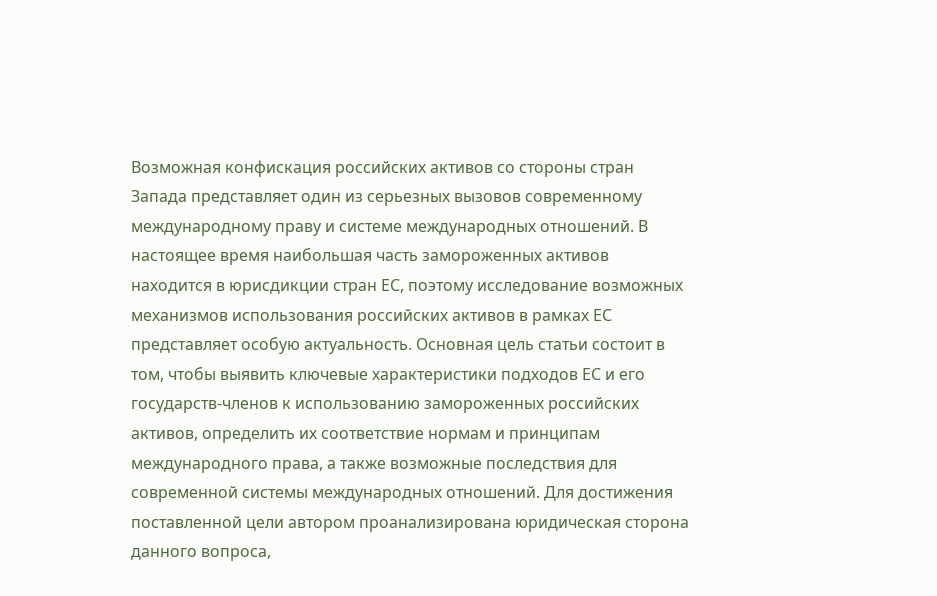Возможная конфискация российских активов со стороны стран Запада представляет один из серьезных вызовов современному международному праву и системе международных отношений. В настоящее время наибольшая часть замороженных активов находится в юрисдикции стран ЕС, поэтому исследование возможных механизмов использования российских активов в рамках ЕС представляет особую актуальность. Основная цель статьи состоит в том, чтобы выявить ключевые характеристики подходов ЕС и его государств-членов к использованию замороженных российских активов, определить их соответствие нормам и принципам международного права, а также возможные последствия для современной системы международных отношений. Для достижения поставленной цели автором проанализирована юридическая сторона данного вопроса,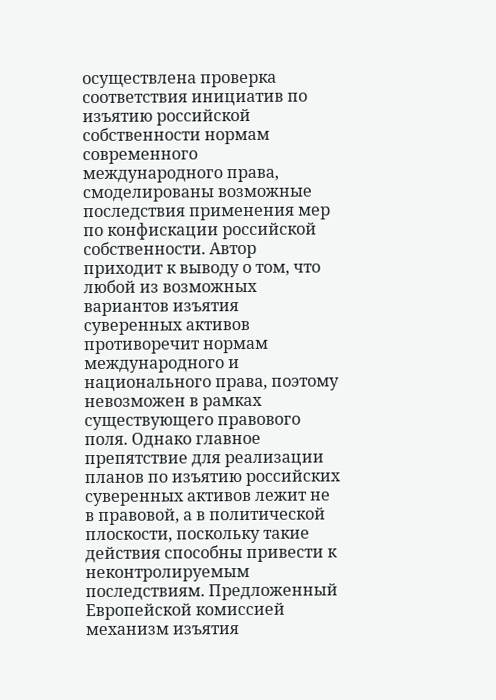осуществлена проверка соответствия инициатив по изъятию российской собственности нормам современного международного права, смоделированы возможные последствия применения мер по конфискации российской собственности. Автор приходит к выводу о том, что любой из возможных вариантов изъятия суверенных активов противоречит нормам международного и национального права, поэтому невозможен в рамках существующего правового поля. Однако главное препятствие для реализации планов по изъятию российских суверенных активов лежит не в правовой, а в политической плоскости, поскольку такие действия способны привести к неконтролируемым последствиям. Предложенный Европейской комиссией механизм изъятия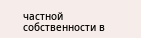частной собственности в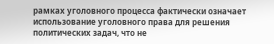рамках уголовного процесса фактически означает использование уголовного права для решения политических задач, что не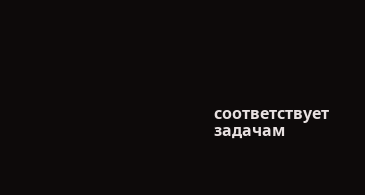соответствует задачам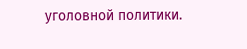уголовной политики.